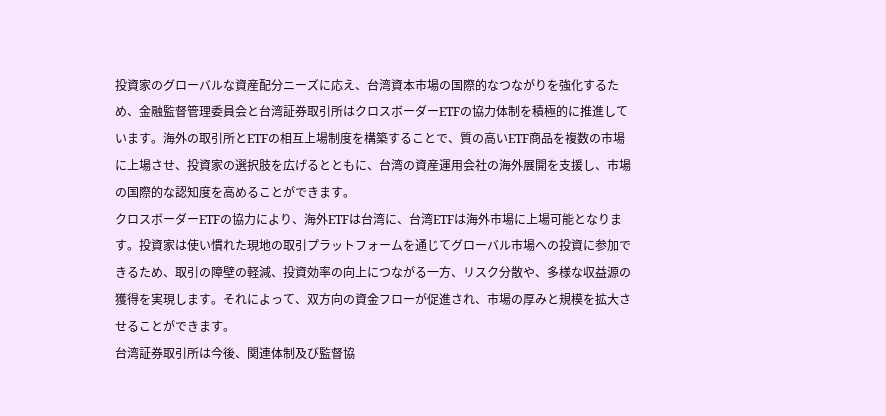投資家のグローバルな資産配分ニーズに応え、台湾資本市場の国際的なつながりを強化するため、金融監督管理委員会と台湾証券取引所はクロスボーダーETFの協力体制を積極的に推進しています。海外の取引所とETFの相互上場制度を構築することで、質の高いETF商品を複数の市場に上場させ、投資家の選択肢を広げるとともに、台湾の資産運用会社の海外展開を支援し、市場の国際的な認知度を高めることができます。
クロスボーダーETFの協力により、海外ETFは台湾に、台湾ETFは海外市場に上場可能となります。投資家は使い慣れた現地の取引プラットフォームを通じてグローバル市場への投資に参加できるため、取引の障壁の軽減、投資効率の向上につながる一方、リスク分散や、多様な収益源の獲得を実現します。それによって、双方向の資金フローが促進され、市場の厚みと規模を拡大させることができます。
台湾証券取引所は今後、関連体制及び監督協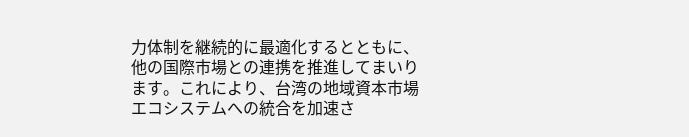力体制を継続的に最適化するとともに、他の国際市場との連携を推進してまいります。これにより、台湾の地域資本市場エコシステムへの統合を加速さ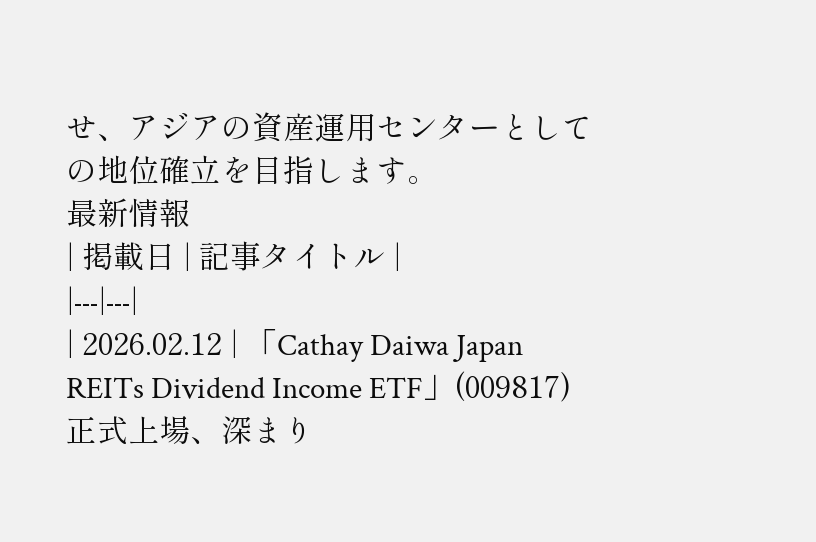せ、アジアの資産運用センターとしての地位確立を目指します。
最新情報
| 掲載日 | 記事タイトル |
|---|---|
| 2026.02.12 | 「Cathay Daiwa Japan REITs Dividend Income ETF」(009817)正式上場、深まり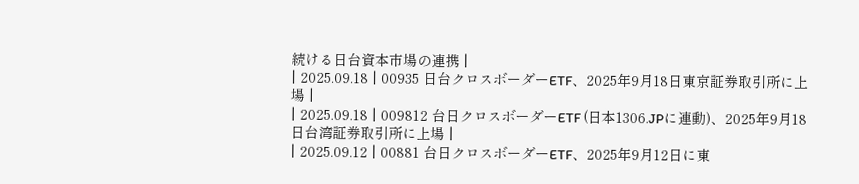続ける日台資本市場の連携 |
| 2025.09.18 | 00935 日台クロスボーダーETF、2025年9月18日東京証券取引所に上場 |
| 2025.09.18 | 009812 台日クロスボーダーETF (日本1306.JPに連動)、2025年9月18日台湾証券取引所に上場 |
| 2025.09.12 | 00881 台日クロスボーダーETF、2025年9月12日に東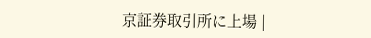京証券取引所に上場 |